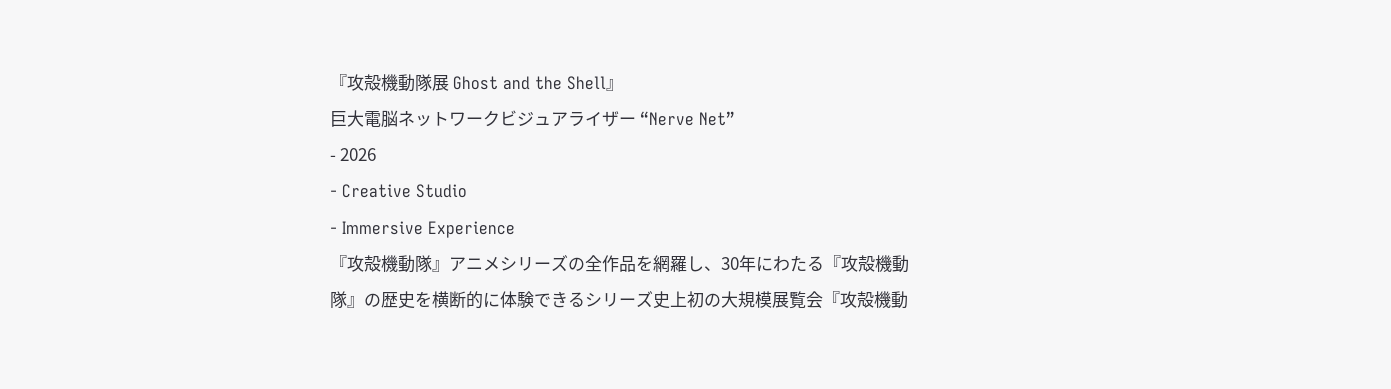『攻殻機動隊展 Ghost and the Shell』
巨大電脳ネットワークビジュアライザー “Nerve Net”
- 2026
- Creative Studio
- Immersive Experience
『攻殻機動隊』アニメシリーズの全作品を網羅し、30年にわたる『攻殻機動隊』の歴史を横断的に体験できるシリーズ史上初の大規模展覧会『攻殻機動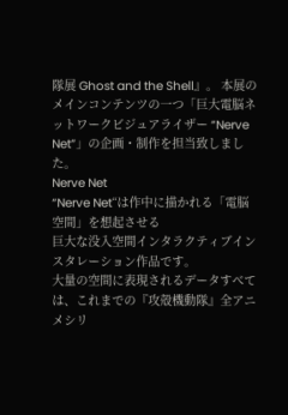隊展 Ghost and the Shell』。 本展のメインコンテンツの一つ「巨大電脳ネットワークビジュアライザー “Nerve Net”」の企画・制作を担当致しました。
Nerve Net
“Nerve Net“は作中に描かれる「電脳空間」を想起させる
巨大な没入空間インタラクティブインスタレーション作品です。
大量の空間に表現されるデータすべては、これまでの『攻殻機動隊』全アニメシリ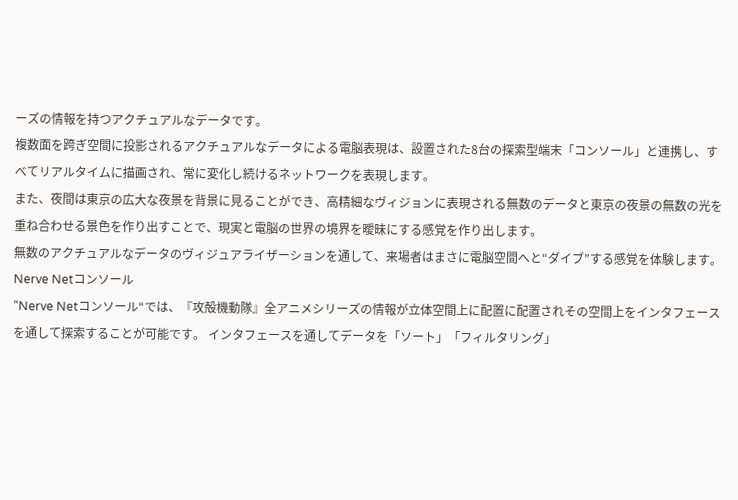ーズの情報を持つアクチュアルなデータです。
複数面を跨ぎ空間に投影されるアクチュアルなデータによる電脳表現は、設置された8台の探索型端末「コンソール」と連携し、すべてリアルタイムに描画され、常に変化し続けるネットワークを表現します。
また、夜間は東京の広大な夜景を背景に見ることができ、高精細なヴィジョンに表現される無数のデータと東京の夜景の無数の光を重ね合わせる景色を作り出すことで、現実と電脳の世界の境界を曖昧にする感覚を作り出します。
無数のアクチュアルなデータのヴィジュアライザーションを通して、来場者はまさに電脳空間へと“ダイブ”する感覚を体験します。
Nerve Netコンソール
“Nerve Netコンソール“では、『攻殻機動隊』全アニメシリーズの情報が立体空間上に配置に配置されその空間上をインタフェースを通して探索することが可能です。 インタフェースを通してデータを「ソート」「フィルタリング」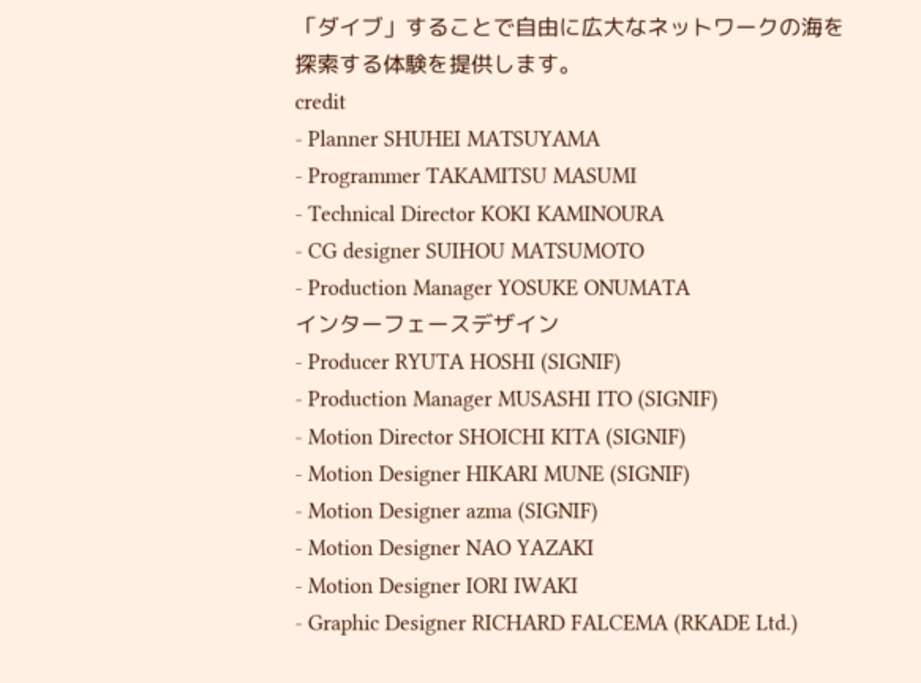「ダイブ」することで自由に広大なネットワークの海を探索する体験を提供します。
credit
- Planner SHUHEI MATSUYAMA
- Programmer TAKAMITSU MASUMI
- Technical Director KOKI KAMINOURA
- CG designer SUIHOU MATSUMOTO
- Production Manager YOSUKE ONUMATA
インターフェースデザイン
- Producer RYUTA HOSHI (SIGNIF)
- Production Manager MUSASHI ITO (SIGNIF)
- Motion Director SHOICHI KITA (SIGNIF)
- Motion Designer HIKARI MUNE (SIGNIF)
- Motion Designer azma (SIGNIF)
- Motion Designer NAO YAZAKI
- Motion Designer IORI IWAKI
- Graphic Designer RICHARD FALCEMA (RKADE Ltd.)